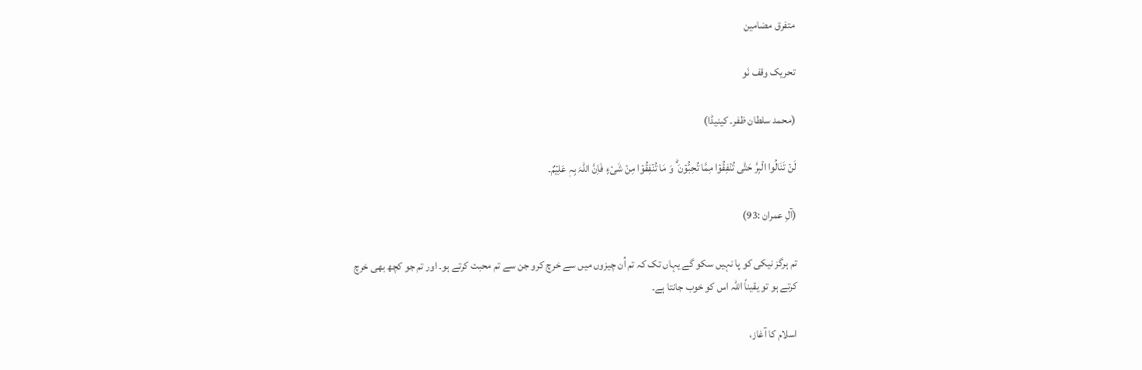متفرق مضامین

تحریک وقف نَو

(محمد سلطان ظفر۔ کینیڈا)

لَنۡ تَنَالُوا الۡبِرَّ حَتّٰی تُنۡفِقُوۡا مِمَّا تُحِبُّوۡنَ ۬ؕ وَ مَا تُنۡفِقُوۡا مِنۡ شَیۡءٍ فَاِنَّ اللّٰہَ بِہٖ عَلِیۡمٌ۔

(آلِ عمران :93)

تم ہرگز نیکی کو پا نہیں سکو گے یہاں تک کہ تم اُن چیزوں میں سے خرچ کرو جن سے تم محبت کرتے ہو۔ اور تم جو کچھ بھی خرچ کرتے ہو تو یقیناً اللہ اس کو خوب جانتا ہے۔

اسلام کا آغاز،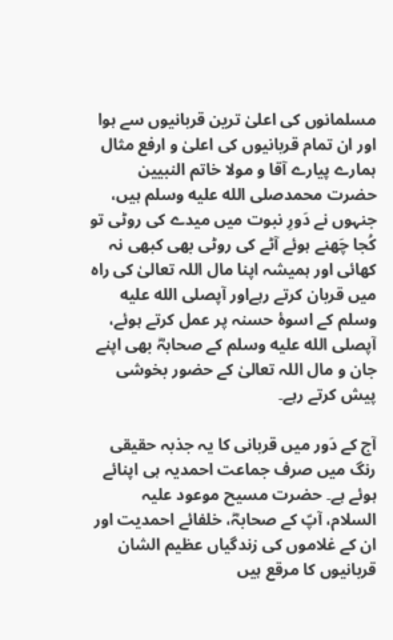مسلمانوں کی اعلیٰ ترین قربانیوں سے ہوا اور ان تمام قربانیوں کی اعلیٰ و ارفع مثال ہمارے پیارے آقا و مولا خاتم النبیین حضرت محمدصلى الله عليه وسلم ہیں، جنہوں نے دَورِ نبوت میں میدے کی روٹی تو کُجا چَھنے ہوئے آٹے کی روٹی بھی کبھی نہ کھائی اور ہمیشہ اپنا مال اللہ تعالیٰ کی راہ میں قربان کرتے رہےاور آپصلى الله عليه وسلم کے اسوۂ حسنہ پر عمل کرتے ہوئے، آپصلى الله عليه وسلم کے صحابہؓ بھی اپنے جان و مال اللہ تعالیٰ کے حضور بخوشی پیش کرتے رہے۔

آج کے دَور میں قربانی کا یہ جذبہ حقیقی رنگ میں صرف جماعت احمدیہ ہی اپنائے ہوئے ہے۔ حضرت مسیح موعود علیہ السلام، آپؑ کے صحابہؓ، خلفائے احمدیت اور ان کے غلاموں کی زندگیاں عظیم الشان قربانیوں کا مرقع ہیں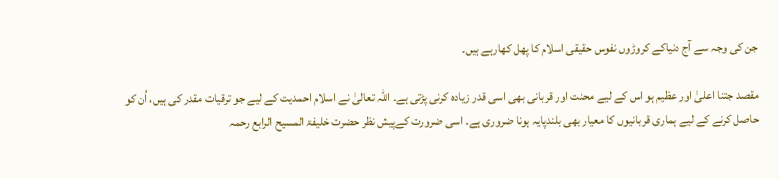جن کی وجہ سے آج دنیاکے کروڑوں نفوس حقیقی اسلام کا پھل کھارہے ہیں۔

مقصد جتنا اعلیٰ اور عظیم ہو اس کے لیے محنت اور قربانی بھی اسی قدر زیادہ کرنی پڑتی ہے۔ اللہ تعالیٰ نے اسلام احمدیت کے لیے جو ترقیات مقدر کی ہیں، اُن کو حاصل کرنے کے لیے ہماری قربانیوں کا معیار بھی بلندپایہ ہونا ضروری ہے۔ اسی ضرورت کےپیش نظر حضرت خلیفۃ المسیح الرابع رحمہ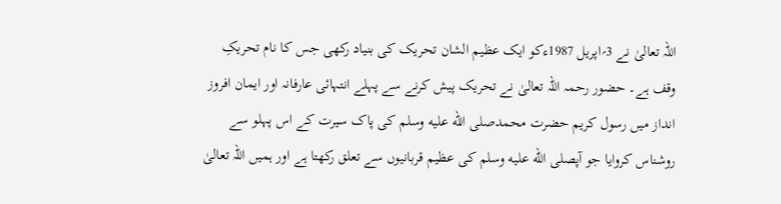اللہ تعالیٰ نے 3؍اپریل 1987ءکو ایک عظیم الشان تحریک کی بنیاد رکھی جس کا نام تحریکِ وقف ہے۔ حضور رحمہ اللہ تعالیٰ نے تحریک پیش کرنے سے پہلے انتہائی عارفانہ اور ایمان افروز انداز میں رسول کریم حضرت محمدصلى الله عليه وسلم کی پاک سیرت کے اس پہلو سے روشناس کروایا جو آپصلى الله عليه وسلم کی عظیم قربانیوں سے تعلق رکھتا ہے اور ہمیں اللہ تعالیٰ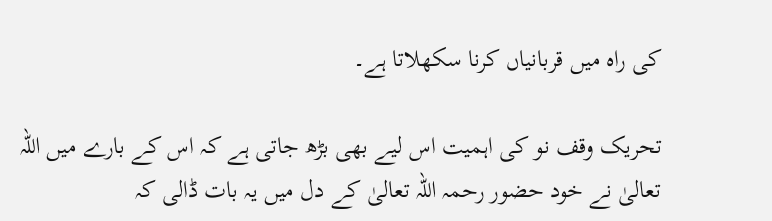کی راہ میں قربانیاں کرنا سکھلاتا ہے۔

تحریک وقف نو کی اہمیت اس لیے بھی بڑھ جاتی ہے کہ اس کے بارے میں اللہ تعالیٰ نے خود حضور رحمہ اللہ تعالیٰ کے دل میں یہ بات ڈالی کہ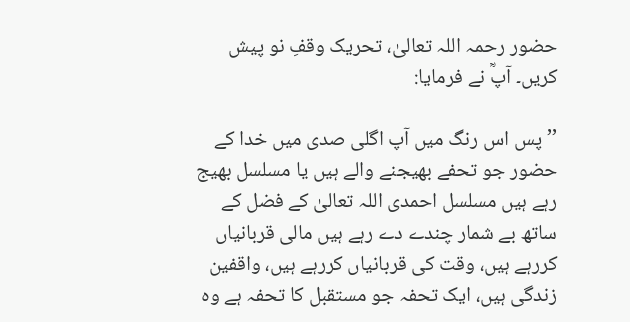حضور رحمہ اللہ تعالیٰ، تحریک وقفِ نو پیش کریں۔ آپؒ نے فرمایا:

’’پس اس رنگ میں آپ اگلی صدی میں خدا کے حضور جو تحفے بھیجنے والے ہیں یا مسلسل بھیج رہے ہیں مسلسل احمدی اللہ تعالیٰ کے فضل کے ساتھ بے شمار چندے دے رہے ہیں مالی قربانیاں کررہے ہیں، وقت کی قربانیاں کررہے ہیں، واقفین زندگی ہیں، ایک تحفہ جو مستقبل کا تحفہ ہے وہ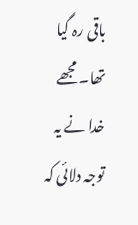باقی رہ گیا تھا۔ مجھے خدا نے یہ توجہ دلائی کہ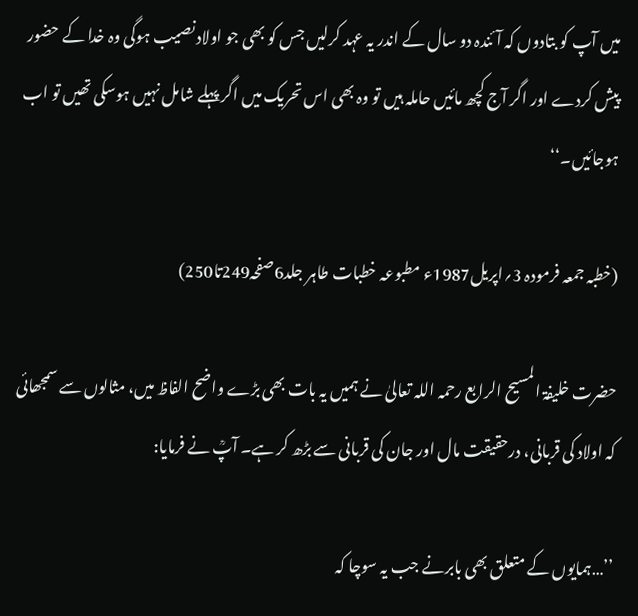میں آپ کو بتادوں کہ آئندہ دو سال کے اندر یہ عہد کرلیں جس کو بھی جو اولاد نصیب ہوگی وہ خدا کے حضور پیش کردے اور اگر آج کچھ مائیں حاملہ ہیں تو وہ بھی اس تحریک میں اگر پہلے شامل نہیں ہوسکی تھیں تو اب ہوجائیں۔‘‘

(خطبہ جمعہ فرمودہ 3؍اپریل1987ء مطبوعہ خطبات طاہر جلد6صفحہ249تا250)

حضرت خلیفۃ المسیح الرابع رحمہ اللہ تعالیٰ نے ہمیں یہ بات بھی بڑے واضح الفاظ میں، مثالوں سے سمجھائی کہ اولاد کی قربانی، درحقیقت مال اور جان کی قربانی سے بڑھ کر ہے۔ آپؒ نے فرمایا:

’’…ہمایوں کے متعلق بھی بابرنے جب یہ سوچا کہ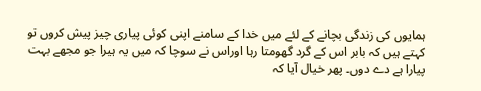ہمایوں کی زندگی بچانے کے لئے میں خدا کے سامنے اپنی کوئی پیاری چیز پیش کروں تو کہتے ہیں کہ بابر اس کے گرد گھومتا رہا اوراس نے سوچا کہ میں یہ ہیرا جو مجھے بہت پیارا ہے دے دوں۔ پھر خیال آیا کہ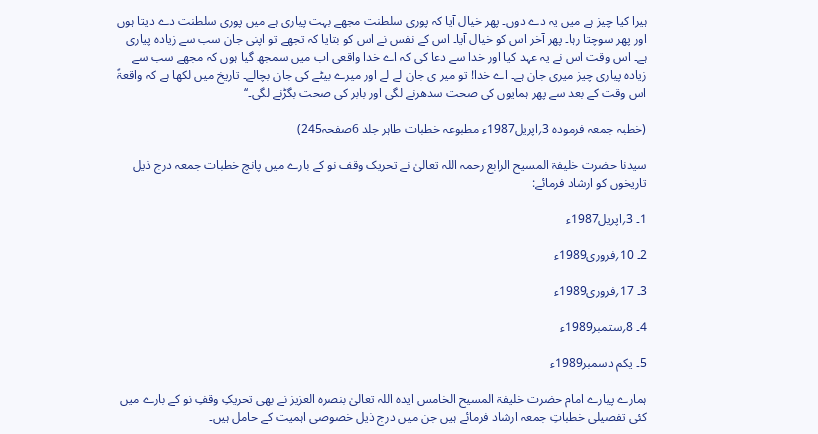ہیرا کیا چیز ہے میں یہ دے دوں۔ پھر خیال آیا کہ پوری سلطنت مجھے بہت پیاری ہے میں پوری سلطنت دے دیتا ہوں اور پھر سوچتا رہا۔ پھر آخر اس کو خیال آیا۔ اس کے نفس نے اس کو بتایا کہ تجھے تو اپنی جان سب سے زیادہ پیاری ہے۔ اس وقت اس نے یہ عہد کیا اور خدا سے دعا کی کہ اے خدا واقعی اب میں سمجھ گیا ہوں کہ مجھے سب سے زیادہ پیاری چیز میری جان ہے۔ اے خدا! تو میر ی جان لے لے اور میرے بیٹے کی جان بچالے۔ تاریخ میں لکھا ہے کہ واقعۃً اس وقت کے بعد سے پھر ہمایوں کی صحت سدھرنے لگی اور بابر کی صحت بگڑنے لگی۔‘‘

(خطبہ جمعہ فرمودہ 3؍اپریل1987ء مطبوعہ خطبات طاہر جلد 6صفحہ245)

سیدنا حضرت خلیفۃ المسیح الرابع رحمہ اللہ تعالیٰ نے تحریک وقف نو کے بارے میں پانچ خطبات جمعہ درج ذیل تاریخوں کو ارشاد فرمائے:

1۔ 3؍اپریل1987ء

2۔ 10؍فروری1989ء

3۔ 17؍فروری1989ء

4۔ 8؍ستمبر1989ء

5۔ یکم دسمبر1989ء

ہمارے پیارے امام حضرت خلیفۃ المسیح الخامس ایدہ اللہ تعالیٰ بنصرہ العزیز نے بھی تحریکِ وقفِ نو کے بارے میں کئی تفصیلی خطباتِ جمعہ ارشاد فرمائے ہیں جن میں درج ذیل خصوصی اہمیت کے حامل ہیں۔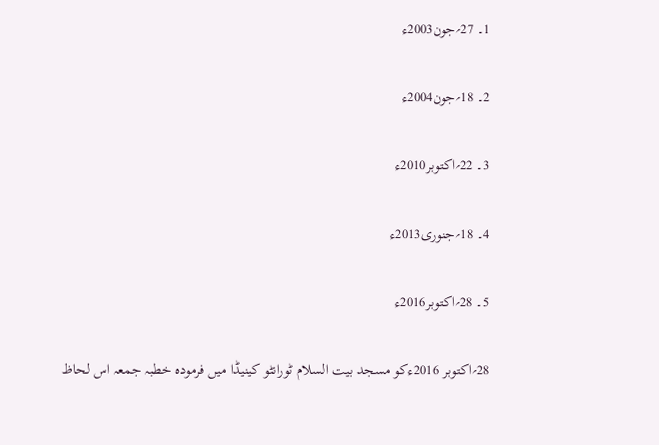1۔ 27؍جون2003ء

2۔ 18؍جون2004ء

3۔ 22؍اکتوبر2010ء

4۔ 18؍جنوری2013ء

5۔ 28؍اکتوبر2016ء

28؍اکتوبر 2016ءکو مسجد بیت السلام ٹورانٹو کینیڈا میں فرمودہ خطبہ جمعہ اس لحاظ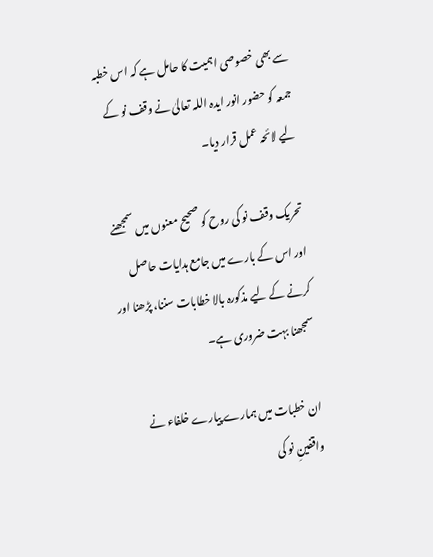سے بھی خصوصی اہمیت کا حامل ہے کہ اس خطبہ جمعہ کو حضور انور ایدہ اللہ تعالیٰ نے وقف نو کے لیے لائحہ عمل قرار دیا۔

تحریک وقف نو کی روح کو صحیح معنوں میں سمجھنے اور اس کے بارے میں جامع ہدایات حاصل کرنے کے لیے مذکورہ بالا خطابات سننا، پڑھنا اور سمجھنا بہت ضروری ہے۔

ان خطبات میں ہمارے پیارے خلفاء نے واقفینِ نو کی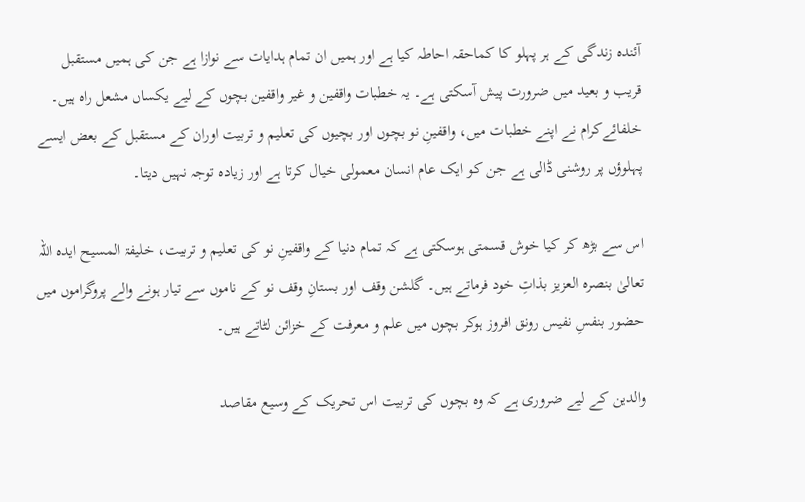آئندہ زندگی کے ہر پہلو کا کماحقہ احاطہ کیا ہے اور ہمیں ان تمام ہدایات سے نوازا ہے جن کی ہمیں مستقبل قریب و بعید میں ضرورت پیش آسکتی ہے۔ یہ خطبات واقفین و غیر واقفین بچوں کے لیے یکساں مشعل راہ ہیں۔ خلفائےکرام نے اپنے خطبات میں، واقفینِ نو بچوں اور بچیوں کی تعلیم و تربیت اوران کے مستقبل کے بعض ایسے پہلوؤں پر روشنی ڈالی ہے جن کو ایک عام انسان معمولی خیال کرتا ہے اور زیادہ توجہ نہیں دیتا۔

اس سے بڑھ کر کیا خوش قسمتی ہوسکتی ہے کہ تمام دنیا کے واقفینِ نو کی تعلیم و تربیت، خلیفۃ المسیح ایدہ اللہ تعالیٰ بنصرہ العزیز بذاتِ خود فرماتے ہیں۔ گلشن وقف اور بستانِ وقف نو کے ناموں سے تیار ہونے والے پروگراموں میں حضور بنفسِ نفیس رونق افروز ہوکر بچوں میں علم و معرفت کے خزائن لٹاتے ہیں۔

والدین کے لیے ضروری ہے کہ وہ بچوں کی تربیت اس تحریک کے وسیع مقاصد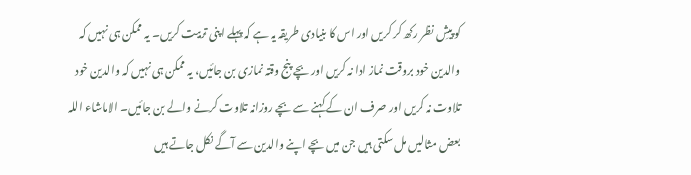کو پیشِ نظر رکھ کر کریں اور اس کا بنیادی طریقہ یہ ہے کہ پہلے اپنی تربیت کریں۔ یہ ممکن ہی نہیں کہ والدین خود بروقت نماز ادا نہ کریں اور بچے پنج وقتہ نمازی بن جائیں، یہ ممکن ہی نہیں کہ والدین خود تلاوت نہ کریں اور صرف ان کے کہنے سے بچے روزانہ تلاوت کرنے والے بن جائیں۔ الاماشاء اللہ بعض مثالیں مل سکتی ہیں جن میں بچے اپنے والدین سے آگے نکل جاتے ہیں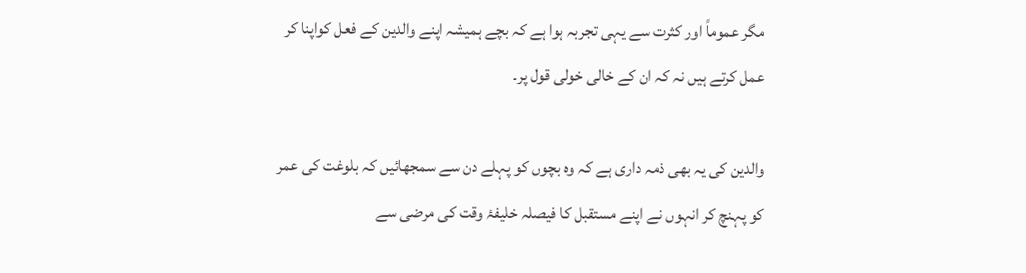مگر عموماً اور کثرت سے یہی تجربہ ہوا ہے کہ بچے ہمیشہ اپنے والدین کے فعل کواپنا کر عمل کرتے ہیں نہ کہ ان کے خالی خولی قول پر۔

والدین کی یہ بھی ذمہ داری ہے کہ وہ بچوں کو پہلے دن سے سمجھائیں کہ بلوغت کی عمر کو پہنچ کر انہوں نے اپنے مستقبل کا فیصلہ خلیفۂ وقت کی مرضی سے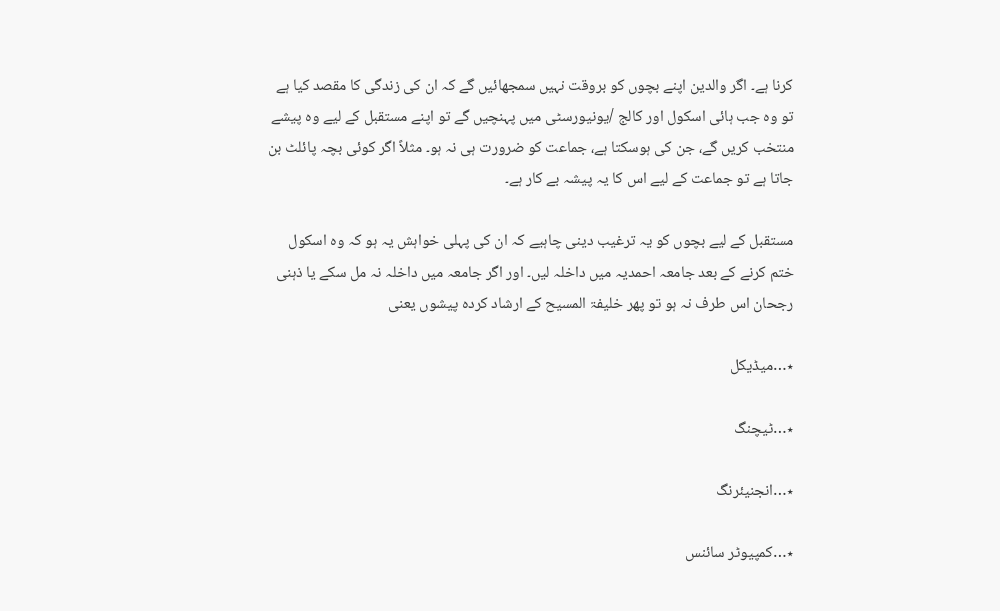کرنا ہے۔ اگر والدین اپنے بچوں کو بروقت نہیں سمجھائیں گے کہ ان کی زندگی کا مقصد کیا ہے تو وہ جب ہائی اسکول اور کالج /یونیورسٹی میں پہنچیں گے تو اپنے مستقبل کے لیے وہ پیشے منتخب کریں گے، جن کی ہوسکتا ہے، جماعت کو ضرورت ہی نہ ہو۔ مثلاً اگر کوئی بچہ پائلٹ بن جاتا ہے تو جماعت کے لیے اس کا یہ پیشہ بے کار ہے۔

مستقبل کے لیے بچوں کو یہ ترغیب دینی چاہیے کہ ان کی پہلی خواہش یہ ہو کہ وہ اسکول ختم کرنے کے بعد جامعہ احمدیہ میں داخلہ لیں۔ اور اگر جامعہ میں داخلہ نہ مل سکے یا ذہنی رجحان اس طرف نہ ہو تو پھر خلیفۃ المسیح کے ارشاد کردہ پیشوں یعنی

٭…میڈیکل

٭…ٹیچنگ

٭…انجنیئرنگ

٭…کمپیوٹر سائنس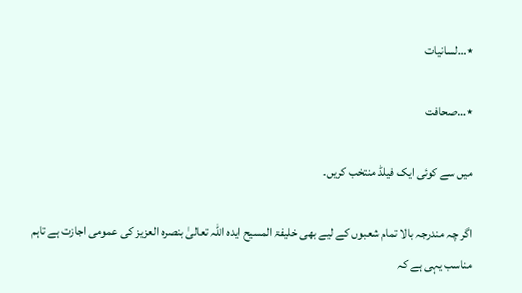٭…لسانیات

٭…صحافت

میں سے کوئی ایک فیلڈ منتخب کریں۔

اگر چہ مندرجہ بالا تمام شعبوں کے لیے بھی خلیفۃ المسیح ایدہ اللہ تعالیٰ بنصرہ العزیز کی عمومی اجازت ہے تاہم مناسب یہی ہے کہ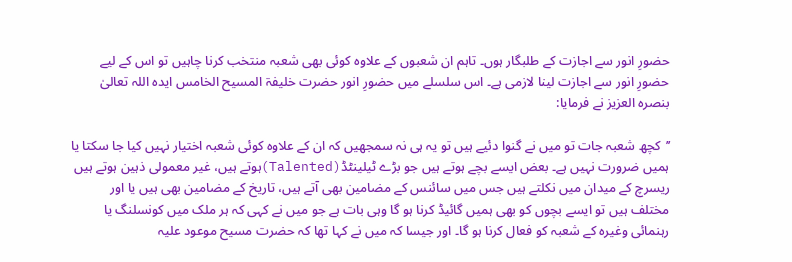حضورِ انور سے اجازت کے طلبگار ہوں۔ تاہم ان شعبوں کے علاوہ کوئی بھی شعبہ منتخب کرنا چاہیں تو اس کے لیے حضورِ انور سے اجازت لینا لازمی ہے۔ اس سلسلے میں حضورِ انور حضرت خلیفۃ المسیح الخامس ایدہ اللہ تعالیٰ بنصرہ العزیز نے فرمایا:

’’کچھ شعبہ جات تو میں نے گنوا دئیے ہیں تو یہ ہی نہ سمجھیں کہ ان کے علاوہ کوئی شعبہ اختیار نہیں کیا جا سکتا یا ہمیں ضرورت نہیں ہے۔ بعض ایسے بچے ہوتے ہیں جو بڑے ٹیلینٹڈ(Talented)ہوتے ہیں، غیر معمولی ذہین ہوتے ہیں ریسرچ کے میدان میں نکلتے ہیں جس میں سائنس کے مضامین بھی آتے ہیں، تاریخ کے مضامین بھی ہیں یا اور مختلف ہیں تو ایسے بچوں کو بھی ہمیں گائیڈ کرنا ہو گا وہی بات ہے جو میں نے کہی کہ ہر ملک میں کونسلنگ یا رہنمائی وغیرہ کے شعبہ کو فعال کرنا ہو گا۔ اور جیسا کہ میں نے کہا تھا کہ حضرت مسیح موعود علیہ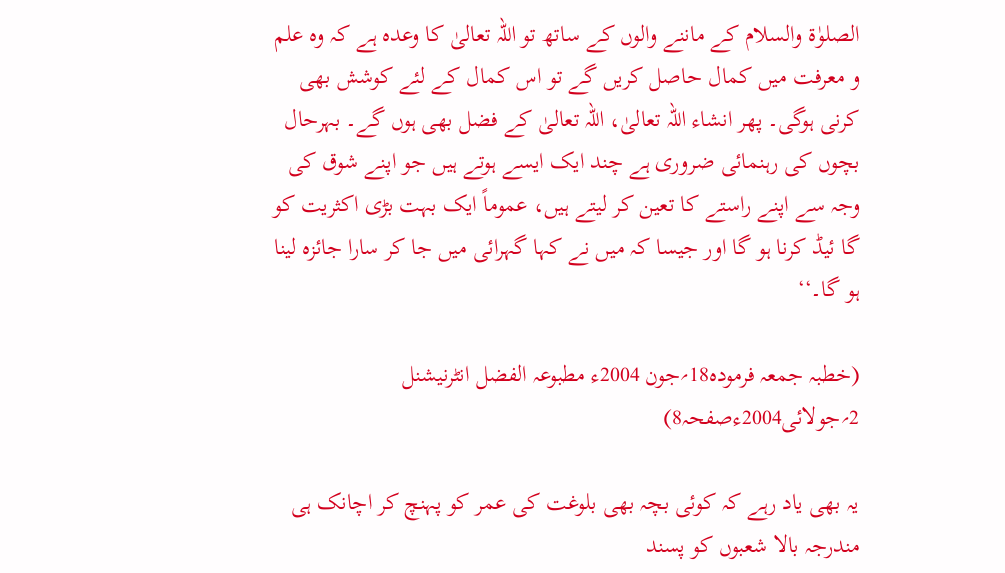الصلوٰۃ والسلام کے ماننے والوں کے ساتھ تو اللہ تعالیٰ کا وعدہ ہے کہ وہ علم و معرفت میں کمال حاصل کریں گے تو اس کمال کے لئے کوشش بھی کرنی ہوگی۔ پھر انشاء اللہ تعالیٰ، اللہ تعالیٰ کے فضل بھی ہوں گے۔ بہرحال بچوں کی رہنمائی ضروری ہے چند ایک ایسے ہوتے ہیں جو اپنے شوق کی وجہ سے اپنے راستے کا تعین کر لیتے ہیں، عموماً ایک بہت بڑی اکثریت کو گا ئیڈ کرنا ہو گا اور جیسا کہ میں نے کہا گہرائی میں جا کر سارا جائزہ لینا ہو گا۔‘‘

(خطبہ جمعہ فرمودہ18؍جون 2004ء مطبوعہ الفضل انٹرنیشنل 2؍جولائی2004ءصفحہ8)

یہ بھی یاد رہے کہ کوئی بچہ بھی بلوغت کی عمر کو پہنچ کر اچانک ہی مندرجہ بالا شعبوں کو پسند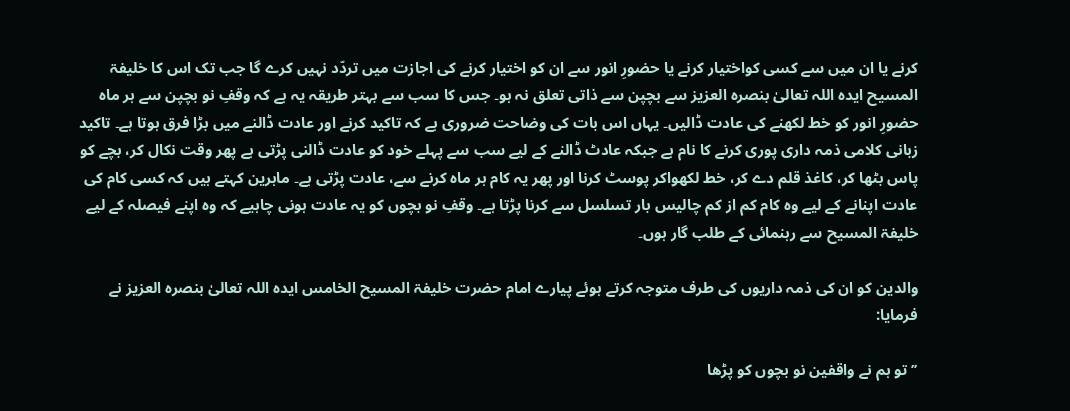کرنے یا ان میں سے کسی کواختیار کرنے یا حضورِ انور سے ان کو اختیار کرنے کی اجازت میں تردّد نہیں کرے گا جب تک اس کا خلیفۃ المسیح ایدہ اللہ تعالیٰ بنصرہ العزیز سے بچپن سے ذاتی تعلق نہ ہو۔ جس کا سب سے بہتر طریقہ یہ ہے کہ وقفِ نو بچپن سے ہر ماہ حضورِ انور کو خط لکھنے کی عادت ڈالیں۔ یہاں اس بات کی وضاحت ضروری ہے کہ تاکید کرنے اور عادت ڈالنے میں بڑا فرق ہوتا ہے۔ تاکید زبانی کلامی ذمہ داری پوری کرنے کا نام ہے جبکہ عادٹ ڈالنے کے لیے سب سے پہلے خود کو عادت ڈالنی پڑتی ہے پھر وقت نکال کر، بچے کو پاس بٹھا کر، کاغذ قلم دے کر، خط لکھواکر پوسٹ کرنا اور پھر یہ کام ہر ماہ کرنے سے، عادت پڑتی ہے۔ ماہرین کہتے ہیں کہ کسی کام کی عادت اپنانے کے لیے وہ کام کم از کم چالیس بار تسلسل سے کرنا پڑتا ہے۔ وقفِ نو بچوں کو یہ عادت ہونی چاہیے کہ وہ اپنے فیصلہ کے لیے خلیفۃ المسیح سے رہنمائی کے طلب گار ہوں۔

والدین کو ان کی ذمہ داریوں کی طرف متوجہ کرتے ہوئے پیارے امام حضرت خلیفۃ المسیح الخامس ایدہ اللہ تعالیٰ بنصرہ العزیز نے فرمایا:

’’تو ہم نے واقفین نو بچوں کو پڑھا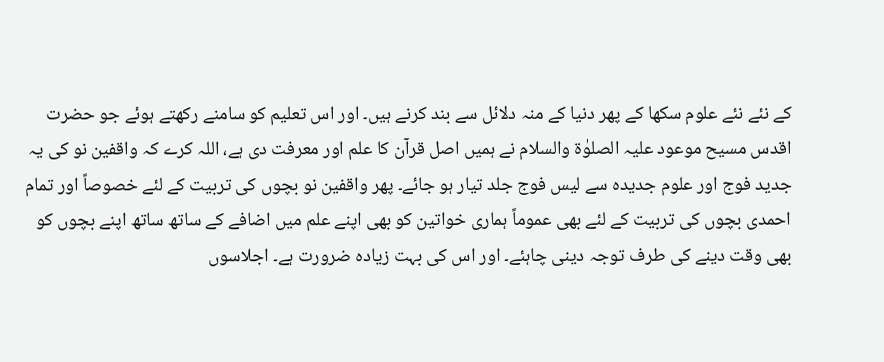کے نئے نئے علوم سکھا کے پھر دنیا کے منہ دلائل سے بند کرنے ہیں۔ اور اس تعلیم کو سامنے رکھتے ہوئے جو حضرت اقدس مسیح موعود علیہ الصلوٰۃ والسلام نے ہمیں اصل قرآن کا علم اور معرفت دی ہے، اللہ کرے کہ واقفین نو کی یہ جدید فوج اور علوم جدیدہ سے لیس فوج جلد تیار ہو جائے۔ پھر واقفین نو بچوں کی تربیت کے لئے خصوصاً اور تمام احمدی بچوں کی تربیت کے لئے بھی عموماً ہماری خواتین کو بھی اپنے علم میں اضافے کے ساتھ ساتھ اپنے بچوں کو بھی وقت دینے کی طرف توجہ دینی چاہئے۔ اور اس کی بہت زیادہ ضرورت ہے۔ اجلاسوں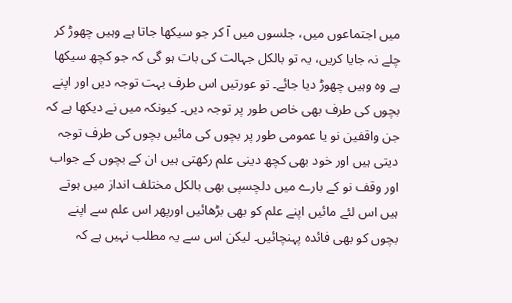میں اجتماعوں میں، جلسوں میں آ کر جو سیکھا جاتا ہے وہیں چھوڑ کر چلے نہ جایا کریں، یہ تو بالکل جہالت کی بات ہو گی کہ جو کچھ سیکھا ہے وہ وہیں چھوڑ دیا جائے۔ تو عورتیں اس طرف بہت توجہ دیں اور اپنے بچوں کی طرف بھی خاص طور پر توجہ دیں۔ کیونکہ میں نے دیکھا ہے کہ جن واقفین نو یا عمومی طور پر بچوں کی مائیں بچوں کی طرف توجہ دیتی ہیں اور خود بھی کچھ دینی علم رکھتی ہیں ان کے بچوں کے جواب اور وقف نو کے بارے میں دلچسپی بھی بالکل مختلف انداز میں ہوتے ہیں اس لئے مائیں اپنے علم کو بھی بڑھائیں اورپھر اس علم سے اپنے بچوں کو بھی فائدہ پہنچائیں۔ لیکن اس سے یہ مطلب نہیں ہے کہ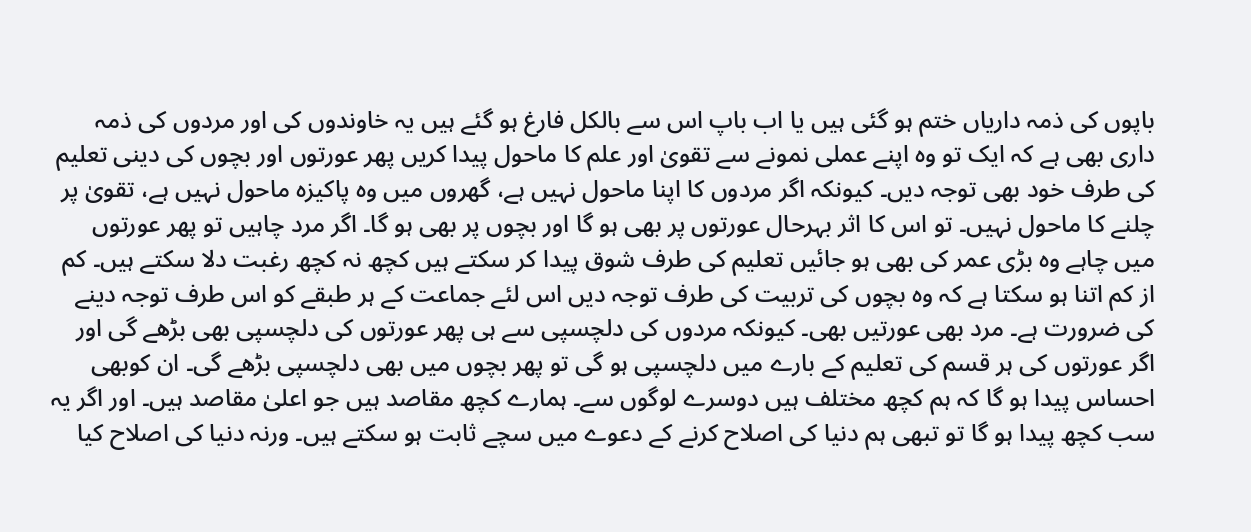باپوں کی ذمہ داریاں ختم ہو گئی ہیں یا اب باپ اس سے بالکل فارغ ہو گئے ہیں یہ خاوندوں کی اور مردوں کی ذمہ داری بھی ہے کہ ایک تو وہ اپنے عملی نمونے سے تقویٰ اور علم کا ماحول پیدا کریں پھر عورتوں اور بچوں کی دینی تعلیم کی طرف خود بھی توجہ دیں۔ کیونکہ اگر مردوں کا اپنا ماحول نہیں ہے، گھروں میں وہ پاکیزہ ماحول نہیں ہے، تقویٰ پر چلنے کا ماحول نہیں۔ تو اس کا اثر بہرحال عورتوں پر بھی ہو گا اور بچوں پر بھی ہو گا۔ اگر مرد چاہیں تو پھر عورتوں میں چاہے وہ بڑی عمر کی بھی ہو جائیں تعلیم کی طرف شوق پیدا کر سکتے ہیں کچھ نہ کچھ رغبت دلا سکتے ہیں۔ کم از کم اتنا ہو سکتا ہے کہ وہ بچوں کی تربیت کی طرف توجہ دیں اس لئے جماعت کے ہر طبقے کو اس طرف توجہ دینے کی ضرورت ہے۔ مرد بھی عورتیں بھی۔ کیونکہ مردوں کی دلچسپی سے ہی پھر عورتوں کی دلچسپی بھی بڑھے گی اور اگر عورتوں کی ہر قسم کی تعلیم کے بارے میں دلچسپی ہو گی تو پھر بچوں میں بھی دلچسپی بڑھے گی۔ ان کوبھی احساس پیدا ہو گا کہ ہم کچھ مختلف ہیں دوسرے لوگوں سے۔ ہمارے کچھ مقاصد ہیں جو اعلیٰ مقاصد ہیں۔ اور اگر یہ سب کچھ پیدا ہو گا تو تبھی ہم دنیا کی اصلاح کرنے کے دعوے میں سچے ثابت ہو سکتے ہیں۔ ورنہ دنیا کی اصلاح کیا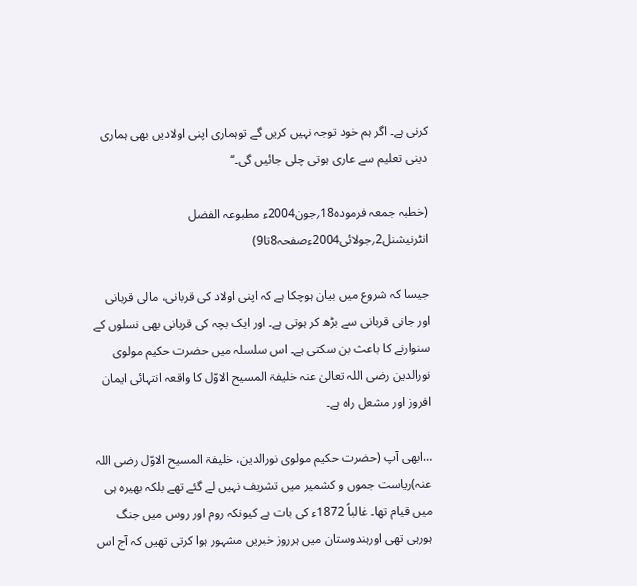کرنی ہے۔ اگر ہم خود توجہ نہیں کریں گے توہماری اپنی اولادیں بھی ہماری دینی تعلیم سے عاری ہوتی چلی جائیں گی۔‘‘

(خطبہ جمعہ فرمودہ18؍جون2004ء مطبوعہ الفضل انٹرنیشنل2؍جولائی2004ءصفحہ8تا9)

جیسا کہ شروع میں بیان ہوچکا ہے کہ اپنی اولاد کی قربانی، مالی قربانی اور جانی قربانی سے بڑھ کر ہوتی ہے۔ اور ایک بچہ کی قربانی بھی نسلوں کے سنوارنے کا باعث بن سکتی ہے۔ اس سلسلہ میں حضرت حکیم مولوی نورالدین رضی اللہ تعالیٰ عنہ خلیفۃ المسیح الاوّل کا واقعہ انتہائی ایمان افروز اور مشعل راہ ہے۔

…ابھی آپ (حضرت حکیم مولوی نورالدین، خلیفۃ المسیح الاوّل رضی اللہ عنہ)ریاست جموں و کشمیر میں تشریف نہیں لے گئے تھے بلکہ بھیرہ ہی میں قیام تھا۔ غالباً 1872ء کی بات ہے کیونکہ روم اور روس میں جنگ ہورہی تھی اورہندوستان میں ہرروز خبریں مشہور ہوا کرتی تھیں کہ آج اس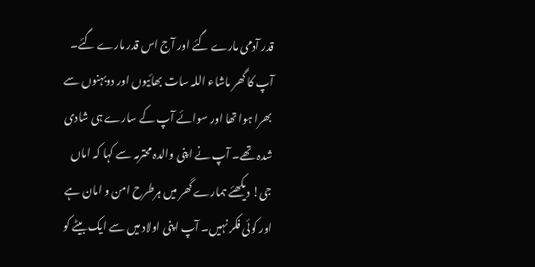قدر آدمی مارے گئے اور آج اس قدر مارے گئے۔ آپ کا گھر ماشاء اللہ سات بھائیوں اور دوبہنوں سے بھرا ہوا تھا اور سوائے آپ کے سارے ہی شادی شدہ تھے۔ آپ نے اپنی والدہ محترمہ سے کہا کہ اماں جی! دیکھئے ہمارے گھر میں ہرطرح امن و امان ہے اور کوئی فکر نہیں۔ آپ اپنی اولاد میں سے ایک بیٹے کو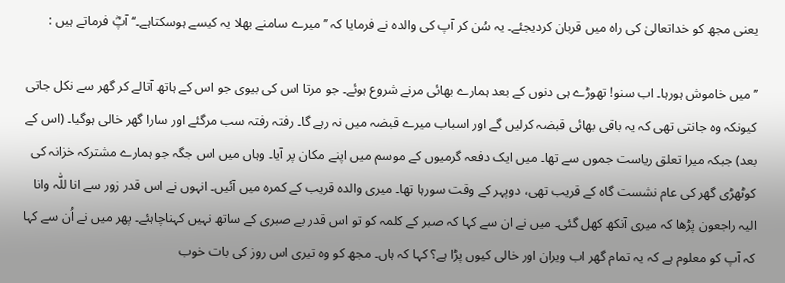یعنی مجھ کو خداتعالیٰ کی راہ میں قربان کردیجئے۔ یہ سُن کر آپ کی والدہ نے فرمایا کہ ’’میرے سامنے بھلا یہ کیسے ہوسکتاہے۔‘‘آپؓ فرماتے ہیں :

’’میں خاموش ہورہا۔ اب سنو! تھوڑے ہی دنوں کے بعد ہمارے بھائی مرنے شروع ہوئے۔ جو مرتا اس کی بیوی جو اس کے ہاتھ آتالے کر گھر سے نکل جاتی کیونکہ وہ جانتی تھی کہ یہ باقی بھائی قبضہ کرلیں گے اور اسباب میرے قبضہ میں نہ رہے گا۔ رفتہ رفتہ سب مرگئے اور سارا گھر خالی ہوگیا۔ (اس کے بعد) جبکہ میرا تعلق ریاست جموں سے تھا۔ میں ایک دفعہ گرمیوں کے موسم میں اپنے مکان پر آیا۔ وہاں میں اس جگہ جو ہمارے مشترکہ خزانہ کی کوٹھڑی گھر کی عام نشست گاہ کے قریب تھی، دوپہر کے وقت سورہا تھا۔ میری والدہ قریب کے کمرہ میں آئیں۔ انہوں نے اس قدر زور سے انا للّٰہ وانا الیہ راجعون پڑھا کہ میری آنکھ کھل گئی۔ میں نے ان سے کہا کہ صبر کے کلمہ کو تو اس قدر بے صبری کے ساتھ نہیں کہناچاہئے۔ پھر میں نے اُن سے کہا کہ آپ کو معلوم ہے کہ یہ تمام گھر اب ویران اور خالی کیوں پڑا ہے؟ کہا کہ ہاں۔ مجھ کو وہ تیری اس روز کی بات خوب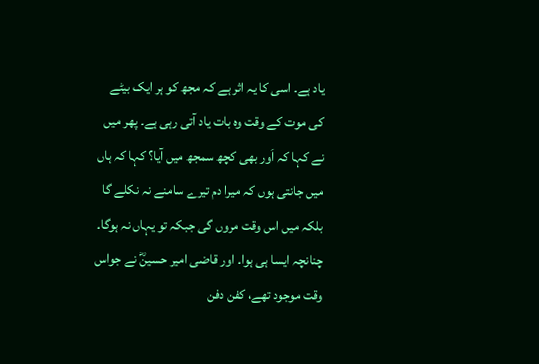یاد ہے۔ اسی کا یہ اثر ہے کہ مجھ کو ہر ایک بیٹے کی موت کے وقت وہ بات یاد آتی رہی ہے۔ پھر میں نے کہا کہ اَور بھی کچھ سمجھ میں آیا؟ کہا کہ ہاں میں جانتی ہوں کہ میرا دم تیرے سامنے نہ نکلے گا بلکہ میں اس وقت مروں گی جبکہ تو یہاں نہ ہوگا۔ چنانچہ ایسا ہی ہوا۔ اور قاضی امیر حسینؓ نے جواس وقت موجود تھے، کفن دفن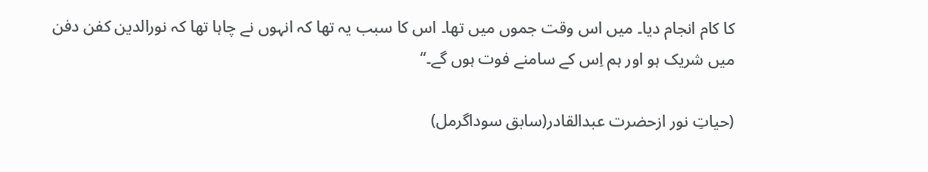کا کام انجام دیا۔ میں اس وقت جموں میں تھا۔ اس کا سبب یہ تھا کہ انہوں نے چاہا تھا کہ نورالدین کفن دفن میں شریک ہو اور ہم اِس کے سامنے فوت ہوں گے۔‘‘

(حیاتِ نور ازحضرت عبدالقادر(سابق سوداگرمل)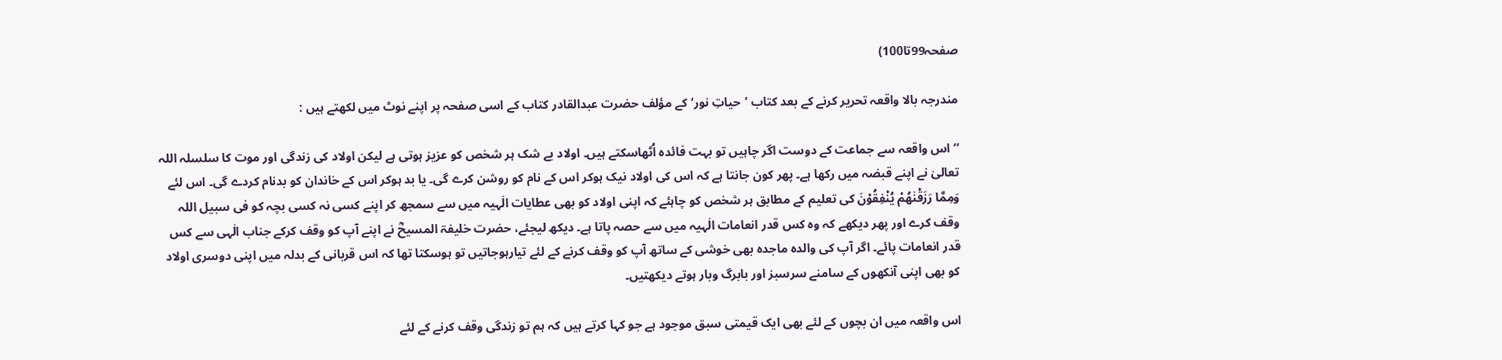صفحہ99تا100)

مندرجہ بالا واقعہ تحریر کرنے کے بعد کتاب ’حیاتِ نور‘کے مؤلف حضرت عبدالقادر کتاب کے اسی صفحہ پر اپنے نوٹ میں لکھتے ہیں :

’’اس واقعہ سے جماعت کے دوست اگر چاہیں تو بہت فائدہ اُٹھاسکتے ہیں۔ اولاد بے شک ہر شخص کو عزیز ہوتی ہے لیکن اولاد کی زندگی اور موت کا سلسلہ اللہ تعالیٰ نے اپنے قبضہ میں رکھا ہے۔ پھر کون جانتا ہے کہ اس کی اولاد نیک ہوکر اس کے نام کو روشن کرے گی۔ یا بد ہوکر اس کے خاندان کو بدنام کردے گی۔ اس لئے وَمِمَّا رَزَقْنٰھُمْ یُنْفِقُوْنَ کی تعلیم کے مطابق ہر شخص کو چاہئے کہ اپنی اولاد کو بھی عطایات الٰہیہ میں سے سمجھ کر اپنے کسی نہ کسی بچہ کو فی سبیل اللہ وقف کرے اور پھر دیکھے کہ وہ کس قدر انعامات الٰہیہ میں سے حصہ پاتا ہے۔ دیکھ لیجئے، حضرت خلیفۃ المسیحؓ نے اپنے آپ کو وقف کرکے جناب الٰہی سے کس قدر انعامات پائے۔ اگر آپ کی والدہ ماجدہ بھی خوشی کے ساتھ آپ کو وقف کرنے کے لئے تیارہوجاتیں تو ہوسکتا تھا کہ اس قربانی کے بدلہ میں اپنی دوسری اولاد کو بھی اپنی آنکھوں کے سامنے سرسبز اور بابرگ وبار ہوتے دیکھتیں۔

اس واقعہ میں ان بچوں کے لئے بھی ایک قیمتی سبق موجود ہے جو کہا کرتے ہیں کہ ہم تو زندگی وقف کرنے کے لئے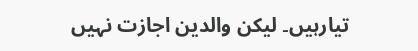تیارہیں۔ لیکن والدین اجازت نہیں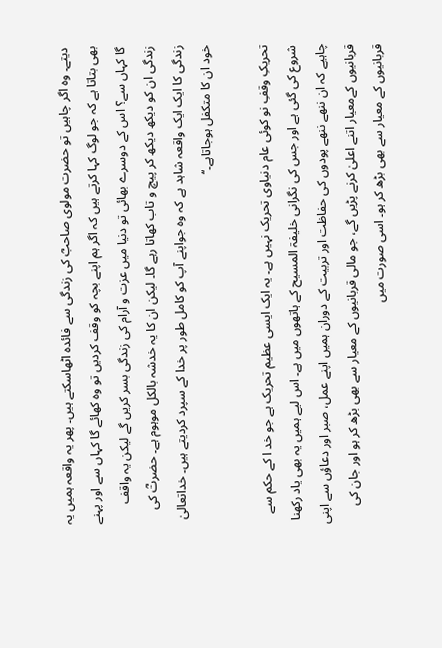دیتے۔ وہ اگر چاہیں تو حضرت مولوی صاحبؓ کی زندگی سے فائدہ اٹھاسکتے ہیں۔ پھر یہ واقعہ ہمیں یہ بھی بتاتا ہے کہ جو لوگ کہا کرتے ہیں کہ اگر ہم اپنے بچہ کو وقف کردیں تو وہ کھائے گا کہاں سے اور پہنے گا کہاں سے؟ اس کے دوسرے بھائی تو دنیا میں عزت و آرام کی زندگی بسر کریں گے لیکن یہ واقف زندگی ان کو دیکھ دیکھ کر پیچ و تاب کھاتا رہے گا۔ لیکن ان کا یہ خدشہ بالکل موہوم ہے۔ حضرتؓ کی زندگی کا ایک ایک واقعہ شاہد ہے کہ وہ جواپنے آپ کو کامل طور پر خدا کے سپرد کردیتے ہیں۔ خداتعالیٰ خود ان کا متکفل ہوجاتاہے۔‘‘

تحریکِ وقفِ نو کوئی عام دنیاوی تحریک نہیں ہے۔ یہ ایک ایسی عظیم تحریک ہے جو خد ا کے حکم سے شروع کی گئی ہے اور جس کی نگرانی خلیفۃ المسیح کے ہاتھوں میں ہے۔ اس لیے ہمیں یہ بھی یاد رکھنا چاہیے کہ ان ننھے ننھے پودوں کی حفاظت اور تربیت کے دوران ہمیں اپنے عمل، صبر اور دعاؤں سے اپنی قربانیوں کےمعیار اتنے اعلیٰ کرنے پڑیں گے، جو مالی قربانیوں کے معیار سے بھی بڑھ کر ہو اور جان کی قربانیوں کے معیار سے بھی بڑھ کر ہو۔ اسی صورت میں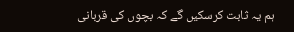ہم یہ ثابت کرسکیں گے کہ بچوں کی قربانی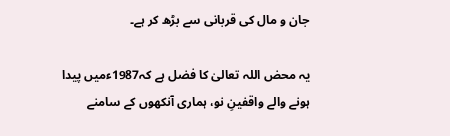جان و مال کی قربانی سے بڑھ کر ہے۔

یہ محض اللہ تعالیٰ کا فضل ہے کہ1987ءمیں پیدا ہونے والے واقفینِ نو، ہماری آنکھوں کے سامنے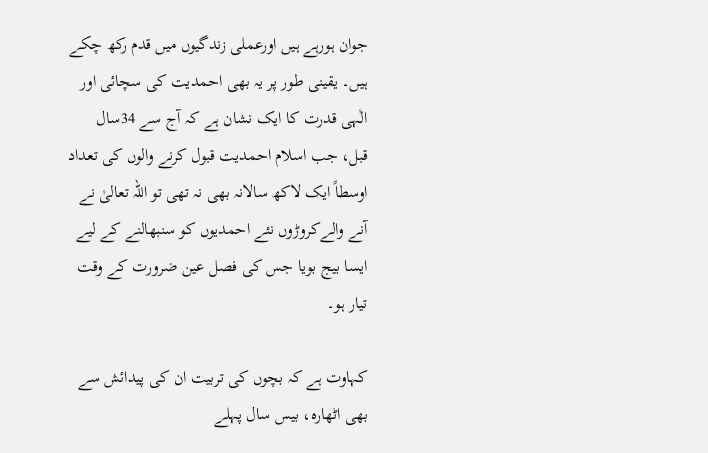جوان ہورہے ہیں اورعملی زندگیوں میں قدم رکھ چکے ہیں۔ یقینی طور پر یہ بھی احمدیت کی سچائی اور الٰہی قدرت کا ایک نشان ہے کہ آج سے 34سال قبل، جب اسلام احمدیت قبول کرنے والوں کی تعداد اوسطاً ایک لاکھ سالانہ بھی نہ تھی تو اللہ تعالیٰ نے آنے والےکروڑوں نئے احمدیوں کو سنبھالنے کے لیے ایسا بیج بویا جس کی فصل عین ضرورت کے وقت تیار ہو۔

کہاوت ہے کہ بچوں کی تربیت ان کی پیدائش سے بھی اٹھارہ، بیس سال پہلے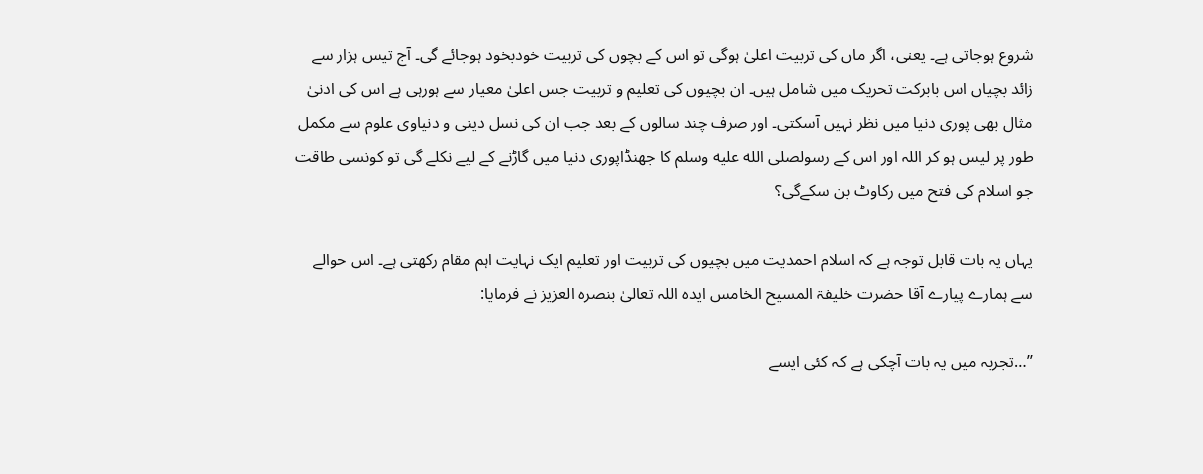شروع ہوجاتی ہے۔ یعنی، اگر ماں کی تربیت اعلیٰ ہوگی تو اس کے بچوں کی تربیت خودبخود ہوجائے گی۔ آج تیس ہزار سے زائد بچیاں اس بابرکت تحریک میں شامل ہیں۔ ان بچیوں کی تعلیم و تربیت جس اعلیٰ معیار سے ہورہی ہے اس کی ادنیٰ مثال بھی پوری دنیا میں نظر نہیں آسکتی۔ اور صرف چند سالوں کے بعد جب ان کی نسل دینی و دنیاوی علوم سے مکمل طور پر لیس ہو کر اللہ اور اس کے رسولصلى الله عليه وسلم کا جھنڈاپوری دنیا میں گاڑنے کے لیے نکلے گی تو کونسی طاقت جو اسلام کی فتح میں رکاوٹ بن سکےگی؟

یہاں یہ بات قابل توجہ ہے کہ اسلام احمدیت میں بچیوں کی تربیت اور تعلیم ایک نہایت اہم مقام رکھتی ہے۔ اس حوالے سے ہمارے پیارے آقا حضرت خلیفۃ المسیح الخامس ایدہ اللہ تعالیٰ بنصرہ العزیز نے فرمایا:

’’…تجربہ میں یہ بات آچکی ہے کہ کئی ایسے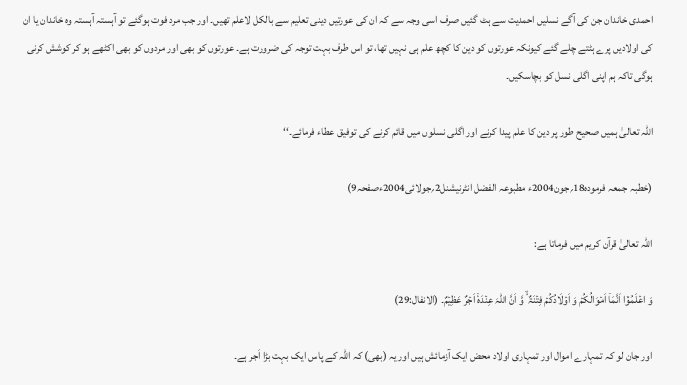احمدی خاندان جن کی آگے نسلیں احمدیت سے ہٹ گئیں صرف اسی وجہ سے کہ ان کی عورتیں دینی تعلیم سے بالکل لاعلم تھیں۔ اور جب مرد فوت ہوگئے تو آہستہ آہستہ وہ خاندان یا ان کی اولادیں پرے ہٹتے چلے گئے کیونکہ عورتوں کو دین کا کچھ علم ہی نہیں تھا، تو اس طرف بہت توجہ کی ضرورت ہے۔ عورتوں کو بھی اور مردوں کو بھی اکٹھے ہو کر کوشش کرنی ہوگی تاکہ ہم اپنی اگلی نسل کو بچاسکیں۔

اللہ تعالیٰ ہمیں صحیح طور پر دین کا علم پیدا کرنے اور اگلی نسلوں میں قائم کرنے کی توفیق عطاء فرمائے۔‘‘

(خطبہ جمعہ فرمودہ18؍جون2004ء مطبوعہ الفضل انٹرنیشنل2؍جولائی2004ءصفحہ9)

اللہ تعالیٰ قرآن کریم میں فرماتا ہے:

وَ اعۡلَمُوۡۤا اَنَّمَاۤ اَمۡوَالُکُمۡ وَ اَوۡلَادُکُمۡ فِتۡنَۃٌ ۙ وَّ اَنَّ اللّٰہَ عِنۡدَہٗۤ اَجۡرٌ عَظِیۡمٌ۔ (الانفال:29)

اور جان لو کہ تمہارے اموال اور تمہاری اولاد محض ایک آزمائش ہیں اور یہ (بھی) کہ اللہ کے پاس ایک بہت بڑا اَجر ہے۔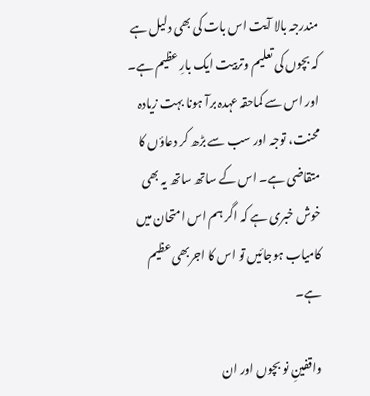مندرجہ بالا آیت اس بات کی بھی دلیل ہے کہ بچوں کی تعلیم وتربیت ایک بارِ عظیم ہے۔ اور اس سے کماحقہ عہدہ برآ ہونا بہت زیادہ محنت، توجہ اور سب سے بڑھ کر دعاؤں کا متقاضی ہے۔ اس کے ساتھ ساتھ یہ بھی خوش خبری ہے کہ اگر ہم اس امتحان میں کامیاب ہوجائیں تو اس کا اجربھی عظیم ہے۔

واقفینِ نو بچوں اور ان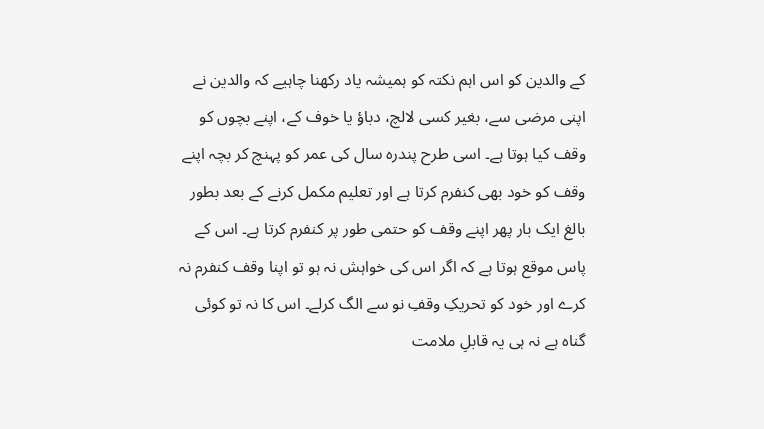کے والدین کو اس اہم نکتہ کو ہمیشہ یاد رکھنا چاہیے کہ والدین نے اپنی مرضی سے، بغیر کسی لالچ، دباؤ یا خوف کے، اپنے بچوں کو وقف کیا ہوتا ہے۔ اسی طرح پندرہ سال کی عمر کو پہنچ کر بچہ اپنے وقف کو خود بھی کنفرم کرتا ہے اور تعلیم مکمل کرنے کے بعد بطور بالغ ایک بار پھر اپنے وقف کو حتمی طور پر کنفرم کرتا ہے۔ اس کے پاس موقع ہوتا ہے کہ اگر اس کی خواہش نہ ہو تو اپنا وقف کنفرم نہ کرے اور خود کو تحریکِ وقفِ نو سے الگ کرلے۔ اس کا نہ تو کوئی گناہ ہے نہ ہی یہ قابلِ ملامت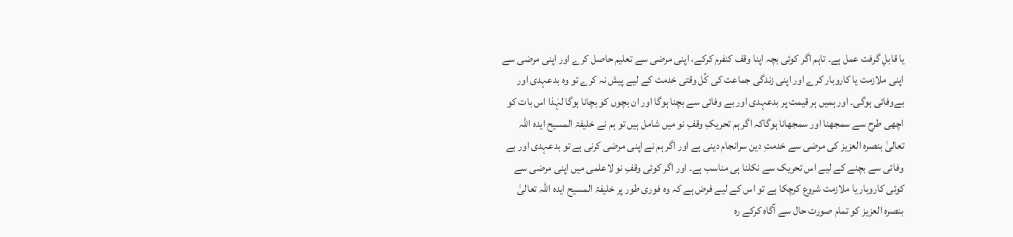یا قابلِ گرفت عمل ہے۔ تاہم اگر کوئی بچہ اپنا وقف کنفرم کرکے، اپنی مرضی سے تعلیم حاصل کرے اور اپنی مرضی سے اپنی ملازمت یا کاروبار کرے اور اپنی زندگی جماعت کی کُل وقتی خدمت کے لیے پیش نہ کرے تو وہ بدعہدی اور بےوفائی ہوگی۔ اور ہمیں ہر قیمت پر بدعہدی اور بے وفائی سے بچنا ہوگا اور ان بچوں کو بچانا ہوگا لہٰذا اس بات کو اچھی طرح سے سمجھنا اور سمجھانا ہوگاکہ اگر ہم تحریکِ وقفِ نو میں شامل ہیں تو ہم نے خلیفۃ المسیح ایدہ اللہ تعالیٰ بنصرہ العزیز کی مرضی سے خدمتِ دین سرانجام دینی ہے اور اگر ہم نے اپنی مرضی کرنی ہے تو بدعہدی اور بے وفائی سے بچنے کے لیے اس تحریک سے نکلنا ہی مناسب ہے۔ اور اگر کوئی وقفِ نو لاعلمی میں اپنی مرضی سے کوئی کاروبار یا ملازمت شروع کرچکا ہے تو اس کے لیے فرض ہے کہ وہ فوری طور پر خلیفۃ المسیح ایدہ اللہ تعالیٰ بنصرہ العزیز کو تمام صورت حال سے آگاہ کرکے رہ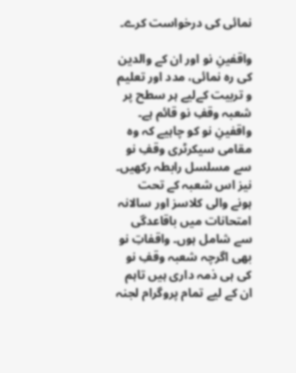نمائی کی درخواست کرے۔

واقفینِ نو اور ان کے والدین کی رہ نمائی، مدد اور تعلیم و تربیت کےلیے ہر سطح پر شعبہ وقفِ نو قائم ہے۔ واقفینِ نو کو چاہیے کہ وہ مقامی سیکرٹری وقفِ نو سے مسلسل رابطہ رکھیں۔ نیز اس شعبہ کے تحت ہونے والی کلاسز اور سالانہ امتحانات میں باقاعدگی سے شامل ہوں۔ واقفاتِ نو بھی اگرچہ شعبہ وقفِ نو کی ہی ذمہ داری ہیں تاہم ان کے لیے تمام پروگرام لجنہ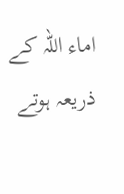اماء اللہ کے ذریعہ ہوتے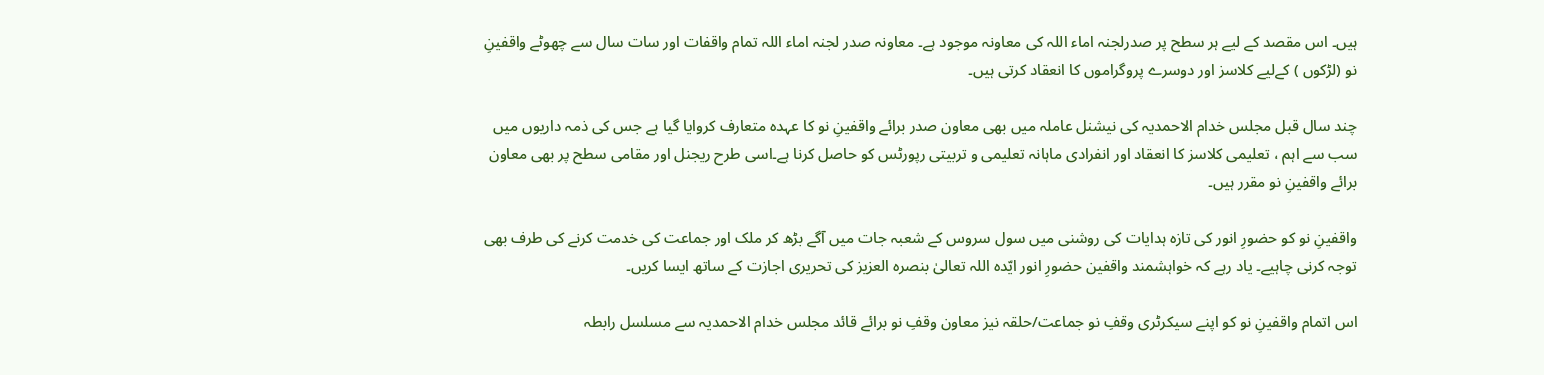ہیں۔ اس مقصد کے لیے ہر سطح پر صدرلجنہ اماء اللہ کی معاونہ موجود ہے۔ معاونہ صدر لجنہ اماء اللہ تمام واقفات اور سات سال سے چھوٹے واقفینِ نو (لڑکوں ) کےلیے کلاسز اور دوسرے پروگراموں کا انعقاد کرتی ہیں۔

چند سال قبل مجلس خدام الاحمدیہ کی نیشنل عاملہ میں بھی معاون صدر برائے واقفینِ نو کا عہدہ متعارف کروایا گیا ہے جس کی ذمہ داریوں میں سب سے اہم ، تعلیمی کلاسز کا انعقاد اور انفرادی ماہانہ تعلیمی و تربیتی رپورٹس کو حاصل کرنا ہے۔اسی طرح ریجنل اور مقامی سطح پر بھی معاون برائے واقفینِ نو مقرر ہیں۔

واقفینِ نو کو حضورِ انور کی تازہ ہدایات کی روشنی میں سول سروس کے شعبہ جات میں آگے بڑھ کر ملک اور جماعت کی خدمت کرنے کی طرف بھی توجہ کرنی چاہیے۔ یاد رہے کہ خواہشمند واقفین حضورِ انور ایّدہ اللہ تعالیٰ بنصرہ العزیز کی تحریری اجازت کے ساتھ ایسا کریں۔

اس اتمام واقفینِ نو کو اپنے سیکرٹری وقفِ نو جماعت/حلقہ نیز معاون وقفِ نو برائے قائد مجلس خدام الاحمدیہ سے مسلسل رابطہ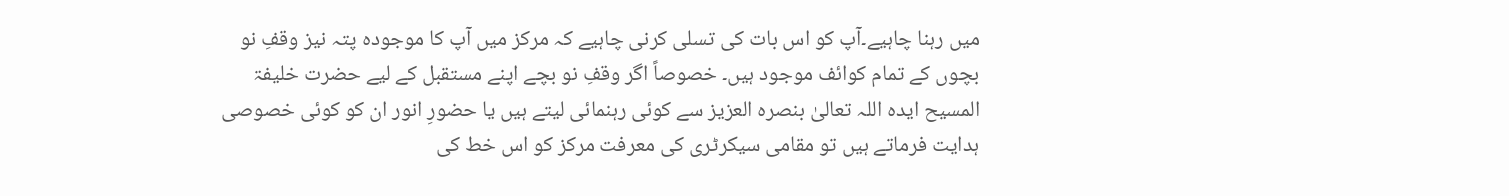میں رہنا چاہیے۔آپ کو اس بات کی تسلی کرنی چاہیے کہ مرکز میں آپ کا موجودہ پتہ نیز وقفِ نو بچوں کے تمام کوائف موجود ہیں۔ خصوصاً اگر وقفِ نو بچے اپنے مستقبل کے لیے حضرت خلیفۃ المسیح ایدہ اللہ تعالیٰ بنصرہ العزیز سے کوئی رہنمائی لیتے ہیں یا حضورِ انور ان کو کوئی خصوصی ہدایت فرماتے ہیں تو مقامی سیکرٹری کی معرفت مرکز کو اس خط کی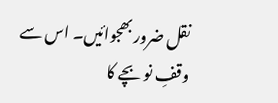نقل ضرور بھجوائیں۔ اس سے وقفِ نو بچے کا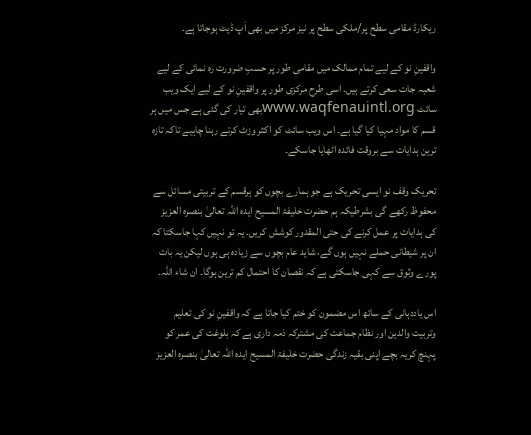ریکارڈ مقامی سطح پر/ملکی سطح پر نیز مرکز میں بھی اَپ ڈیٹ ہوجاتا ہے۔

واقفینِ نو کے لیے تمام ممالک میں مقامی طور پر حسبِ ضرورت رہ نمائی کے لیے شعبہ جات سعی کرتے ہیں۔ اسی طرح مرکزی طور پر واقفینِ نو کے لیے ایک ویب سائٹ www.waqfenauintl.orgبھی تیار کی گئی ہے جس میں ہر قسم کا مواد مہیا کیا گیا ہے۔ اس ویب سائٹ کو اکثر وزٹ کرتے رہنا چاہیے تاکہ تازہ ترین ہدایات سے بروقت فائدہ اٹھایا جاسکے۔

تحریک وقف نو ایسی تحریک ہے جو ہمارے بچوں کو ہرقسم کے تربیتی مسائل سے محفوظ رکھے گی بشرطیکہ ہم حضرت خلیفۃ المسیح ایدہ اللہ تعالیٰ بنصرہ العزیز کی ہدایات پر عمل کرنے کی حتی المقدور کوشش کریں۔ یہ تو نہیں کہا جاسکتا کہ ان پر شیطانی حملے نہیں ہوں گے، شاید عام بچوں سے زیادہ ہی ہوں لیکن یہ بات پورے وثوق سے کہی جاسکتی ہے کہ نقصان کا احتمال کم ترین ہوگا۔ ان شاء اللہ۔

اس یاددہانی کے ساتھ اس مضمون کو ختم کیا جاتا ہے کہ واقفینِ نو کی تعلیم وتربیت والدین اور نظام جماعت کی مشترکہ ذمہ داری ہے کہ بلوغت کی عمر کو پہنچ کریہ بچے اپنی بقیہ زندگی حضرت خلیفۃ المسیح ایدہ اللہ تعالیٰ بنصرہ العزیز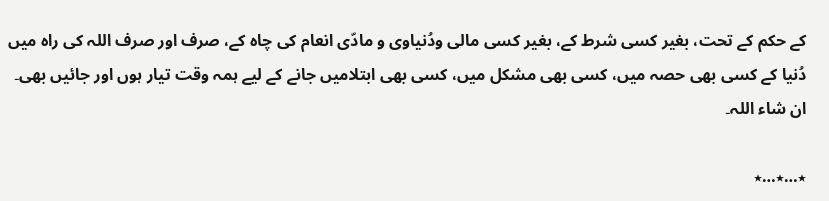کے حکم کے تحت، بغیر کسی شرط کے، بغیر کسی مالی ودُنیاوی و مادّی انعام کی چاہ کے، صرف اور صرف اللہ کی راہ میں دُنیا کے کسی بھی حصہ میں، کسی بھی مشکل میں، کسی بھی ابتلامیں جانے کے لیے ہمہ وقت تیار ہوں اور جائیں بھی۔ ان شاء اللہ۔

٭…٭…٭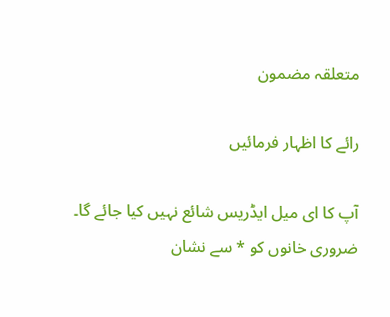متعلقہ مضمون

رائے کا اظہار فرمائیں

آپ کا ای میل ایڈریس شائع نہیں کیا جائے گا۔ ضروری خانوں کو * سے نشان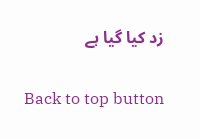زد کیا گیا ہے

Back to top button